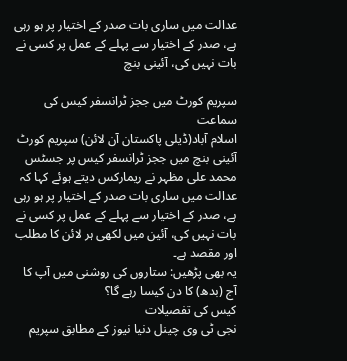عدالت میں ساری بات صدر کے اختیار پر ہو رہی ہے، صدر کے اختیار سے پہلے کے عمل پر کسی نے بات نہیں کی، آئینی بنچ

سپریم کورٹ میں ججز ٹرانسفر کیس کی سماعت
اسلام آباد(ڈیلی پاکستان آن لائن) سپریم کورٹ آئینی بنچ میں ججز ٹرانسفر کیس پر جسٹس محمد علی مظہر نے ریمارکس دیتے ہوئے کہا کہ عدالت میں ساری بات صدر کے اختیار پر ہو رہی ہے، صدر کے اختیار سے پہلے کے عمل پر کسی نے بات نہیں کی، آئین میں لکھی ہر لائن کا مطلب اور مقصد ہے۔
یہ بھی پڑھیں: ستاروں کی روشنی میں آپ کا آج (بدھ) کا دن کیسا رہے گا؟
کیس کی تفصیلات
نجی ٹی وی چینل دنیا نیوز کے مطابق سپریم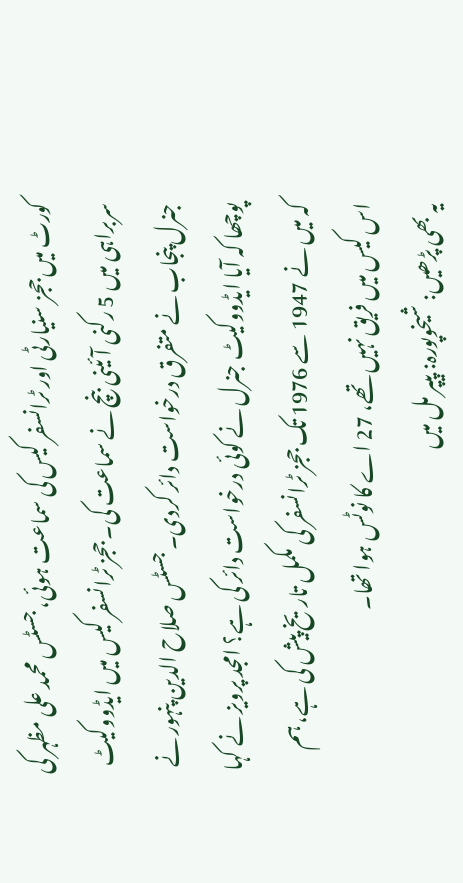کورٹ میں ججز سنیارٹی اور ٹرانسفر کیس کی سماعت ہوئی، جسٹس محمد علی مظہر کی سربراہی میں 5 رکنی آئینی بنچ نے سماعت کی۔ ججز ٹرانسفر کیس میں ایڈووکیٹ جنرل پنجاب نے متفرق درخواست دائر کردی۔ جسٹس صلاح الدین پنہور نے پوچھا کہ آیا ایڈووکیٹ جنرل نے کوئی درخواست دائر کی ہے؟ امجد پرویز نے کہا کہ میں نے 1947 سے 1976 تک ججز ٹرانسفر کی مکمل تاریخ پیش کی ہے، ہم اس کیس میں فریق نہیں تھے، 27 اے کا نوٹس ہوا تھا۔
یہ بھی پڑھیں: شیخوپورہ: پیپر مل میں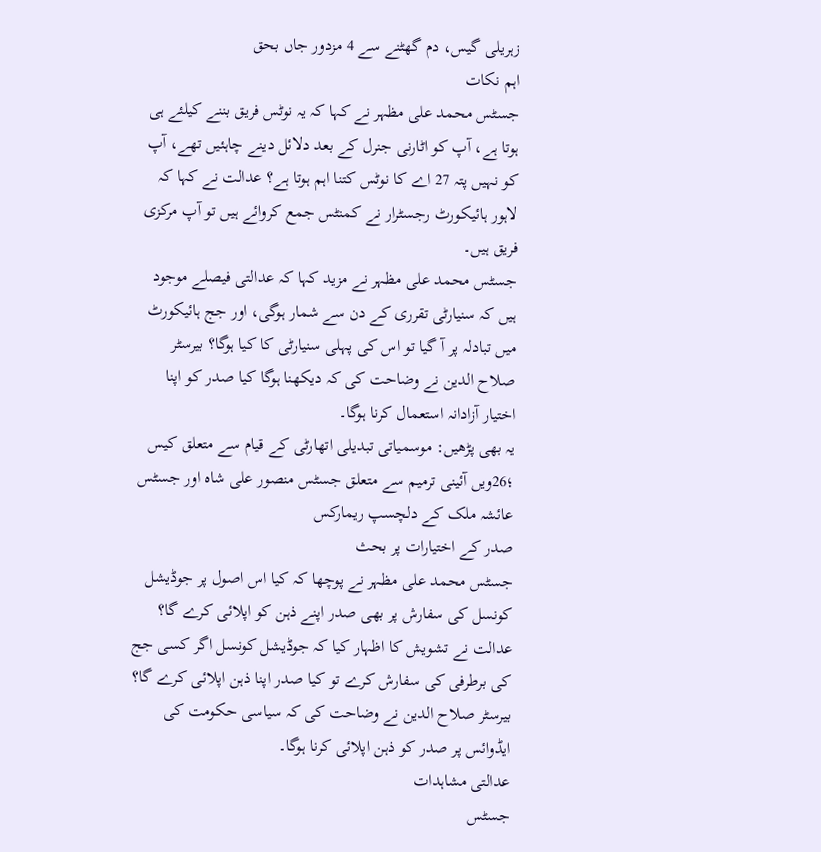زہریلی گیس، دم گھٹنے سے 4 مزدور جاں بحق
اہم نکات
جسٹس محمد علی مظہر نے کہا کہ یہ نوٹس فریق بننے کیلئے ہی ہوتا ہے، آپ کو اٹارنی جنرل کے بعد دلائل دینے چاہئیں تھے، آپ کو نہیں پتہ 27 اے کا نوٹس کتنا اہم ہوتا ہے؟ عدالت نے کہا کہ لاہور ہائیکورٹ رجسٹرار نے کمنٹس جمع کروائے ہیں تو آپ مرکزی فریق ہیں۔
جسٹس محمد علی مظہر نے مزید کہا کہ عدالتی فیصلے موجود ہیں کہ سنیارٹی تقرری کے دن سے شمار ہوگی، اور جج ہائیکورٹ میں تبادلہ پر آ گیا تو اس کی پہلی سنیارٹی کا کیا ہوگا؟ بیرسٹر صلاح الدین نے وضاحت کی کہ دیکھنا ہوگا کیا صدر کو اپنا اختیار آزادانہ استعمال کرنا ہوگا۔
یہ بھی پڑھیں: موسمیاتی تبدیلی اتھارٹی کے قیام سے متعلق کیس ؛26ویں آئینی ترمیم سے متعلق جسٹس منصور علی شاہ اور جسٹس عائشہ ملک کے دلچسپ ریمارکس
صدر کے اختیارات پر بحث
جسٹس محمد علی مظہر نے پوچھا کہ کیا اس اصول پر جوڈیشل کونسل کی سفارش پر بھی صدر اپنے ذہن کو اپلائی کرے گا؟ عدالت نے تشویش کا اظہار کیا کہ جوڈیشل کونسل اگر کسی جج کی برطرفی کی سفارش کرے تو کیا صدر اپنا ذہن اپلائی کرے گا؟ بیرسٹر صلاح الدین نے وضاحت کی کہ سیاسی حکومت کی ایڈوائس پر صدر کو ذہن اپلائی کرنا ہوگا۔
عدالتی مشاہدات
جسٹس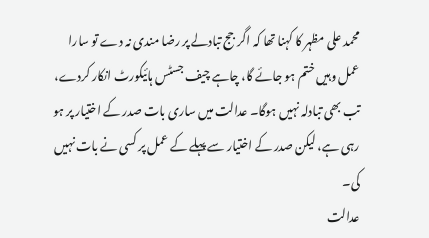محمد علی مظہر کا کہنا تھا کہ اگر جج تبادلے پر رضا مندی نہ دے تو سارا عمل وہیں ختم ہو جائے گا، چاہے چیف جسٹس ہائیکورٹ انکار کردے، تب بھی تبادلہ نہیں ہوگا۔ عدالت میں ساری بات صدر کے اختیار پر ہو رہی ہے، لیکن صدر کے اختیار سے پہلے کے عمل پر کسی نے بات نہیں کی۔
عدالت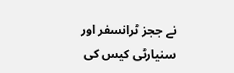نے ججز ٹرانسفر اور سنیارٹی کیس کی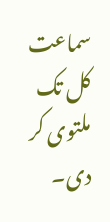سماعت کل تک ملتوی کر دی۔